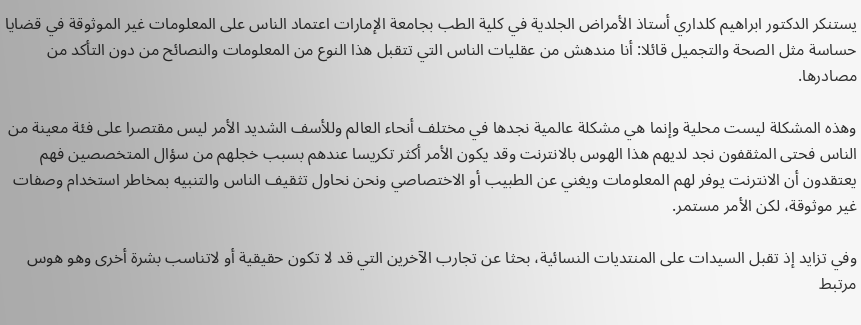يستنكر الدكتور ابراهيم كلداري أستاذ الأمراض الجلدية في كلية الطب بجامعة الإمارات اعتماد الناس على المعلومات غير الموثوقة في قضايا حساسة مثل الصحة والتجميل قائلا: أنا مندهش من عقليات الناس التي تتقبل هذا النوع من المعلومات والنصائح من دون التأكد من مصادرها.

وهذه المشكلة ليست محلية وإنما هي مشكلة عالمية نجدها في مختلف أنحاء العالم وللأسف الشديد الأمر ليس مقتصرا على فئة معينة من الناس فحتى المثقفون نجد لديهم هذا الهوس بالانترنت وقد يكون الأمر أكثر تكريسا عندهم بسبب خجلهم من سؤال المتخصصين فهم يعتقدون أن الانترنت يوفر لهم المعلومات ويغني عن الطبيب أو الاختصاصي ونحن نحاول تثقيف الناس والتنبيه بمخاطر استخدام وصفات غير موثوقة، لكن الأمر مستمر.

وفي تزايد إذ تقبل السيدات على المنتديات النسائية، بحثا عن تجارب الآخرين التي قد لا تكون حقيقية أو لاتناسب بشرة أخرى وهو هوس مرتبط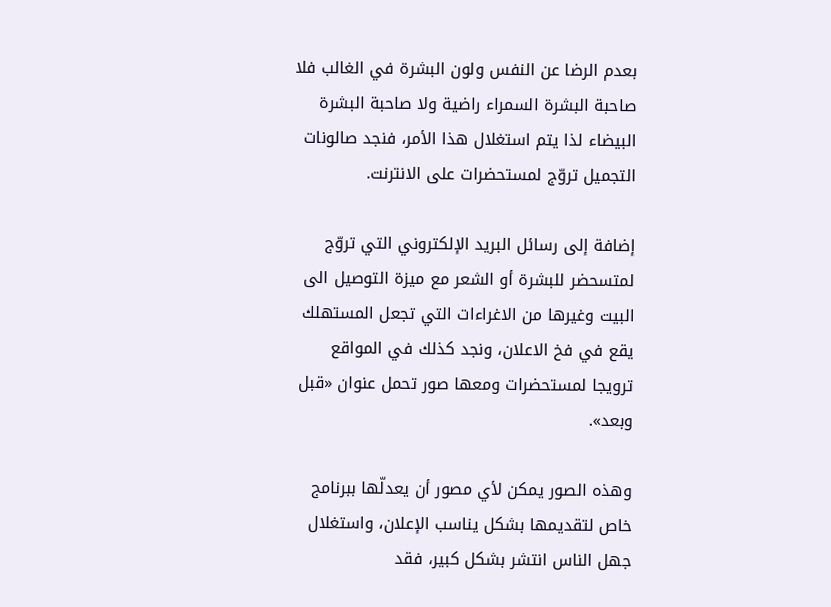بعدم الرضا عن النفس ولون البشرة في الغالب فلا صاحبة البشرة السمراء راضية ولا صاحبة البشرة البيضاء لذا يتم استغلال هذا الأمر، فنجد صالونات التجميل تروّج لمستحضرات على الانترنت.

إضافة إلى رسائل البريد الإلكتروني التي تروّج لمتسحضر للبشرة أو الشعر مع ميزة التوصيل الى البيت وغيرها من الاغراءات التي تجعل المستهلك يقع في فخ الاعلان، ونجد كذلك في المواقع ترويجا لمستحضرات ومعها صور تحمل عنوان «قبل وبعد».

وهذه الصور يمكن لأي مصور أن يعدلّها ببرنامج خاص لتقديمها بشكل يناسب الإعلان، واستغلال جهل الناس انتشر بشكل كبير، فقد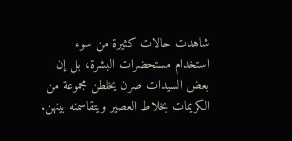شاهدت حالات كثيرة من سوء استخدام مستحضرات البشرة، بل إن بعض السيدات صرن يخلطن مجموعة من الكريمات بخلاط العصير ويتقاسمنه بينهن.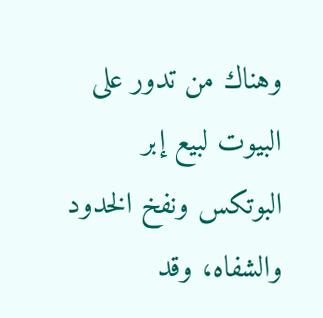وهناك من تدور على البيوت لبيع إبر البوتكس ونفخ الخدود والشفاه، وقد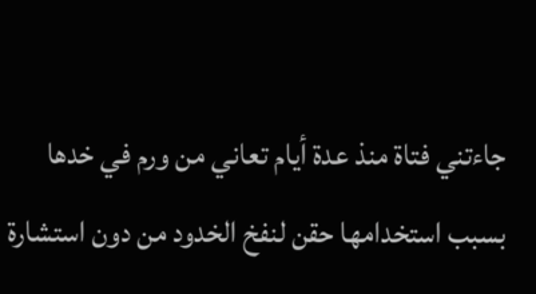جاءتني فتاة منذ عدة أيام تعاني من ورم في خدها بسبب استخدامها حقن لنفخ الخدود من دون استشارة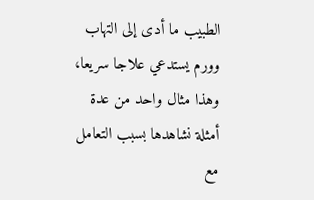الطبيب ما أدى إلى التهاب وورم يستدعي علاجا سريعا، وهذا مثال واحد من عدة أمثلة نشاهدها بسبب التعامل مع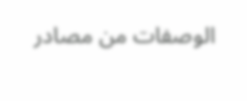الوصفات من مصادر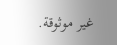غير موثوقة.